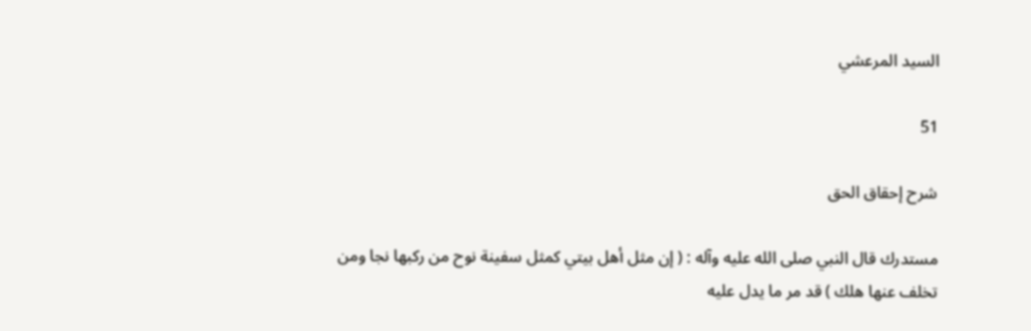السيد المرعشي

51

شرح إحقاق الحق

مستدرك قال النبي صلى الله عليه وآله : ( إن مثل أهل بيتي كمثل سفينة نوح من ركبها نجا ومن تخلف عنها هلك ) قد مر ما يدل عليه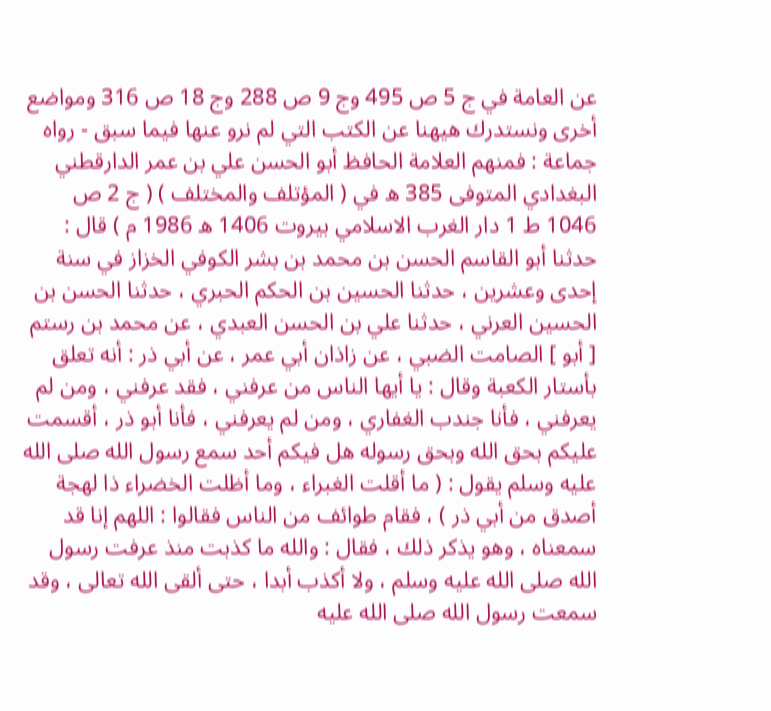عن العامة في ج 5 ص 495 وج 9 ص 288 وج 18 ص 316 ومواضع أخرى ونستدرك هيهنا عن الكتب التي لم نرو عنها فيما سبق - رواه جماعة : فمنهم العلامة الحافظ أبو الحسن علي بن عمر الدارقطني البغدادي المتوفى 385 ه في ( المؤتلف والمختلف ) ( ج 2 ص 1046 ط 1 دار الغرب الاسلامي بيروت 1406 ه 1986 م ) قال : حدثنا أبو القاسم الحسن بن محمد بن بشر الكوفي الخزاز في سنة إحدى وعشرين ، حدثنا الحسين بن الحكم الحبري ، حدثنا الحسن بن الحسين العرني ، حدثنا علي بن الحسن العبدي ، عن محمد بن رستم [ أبو ] الصامت الضبي ، عن زاذان أبي عمر ، عن أبي ذر : أنه تعلق بأستار الكعبة وقال : يا أيها الناس من عرفني ، فقد عرفني ، ومن لم يعرفني ، فأنا جندب الغفاري ، ومن لم يعرفني ، فأنا أبو ذر ، أقسمت عليكم بحق الله وبحق رسوله هل فيكم أحد سمع رسول الله صلى الله عليه وسلم يقول : ( ما أقلت الغبراء ، وما أظلت الخضراء ذا لهجة أصدق من أبي ذر ) ، فقام طوائف من الناس فقالوا : اللهم إنا قد سمعناه ، وهو يذكر ذلك ، فقال : والله ما كذبت منذ عرفت رسول الله صلى الله عليه وسلم ، ولا أكذب أبدا ، حتى ألقى الله تعالى ، وقد سمعت رسول الله صلى الله عليه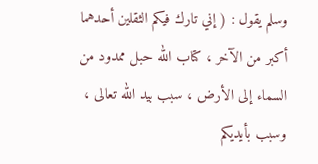وسلم يقول : ( إني تارك فيكم الثقلين أحدهما أكبر من الآخر ، كتاب الله حبل ممدود من السماء إلى الأرض ، سبب بيد الله تعالى ، وسبب بأيديكم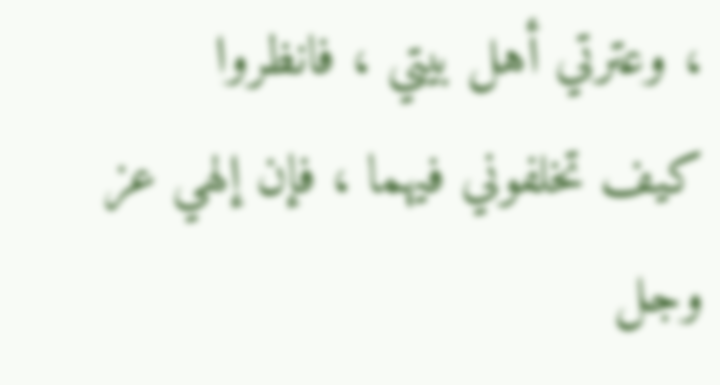، وعترتي أهل بيتي ، فانظروا كيف تخلفوني فيهما ، فإن إلهي عز وجل